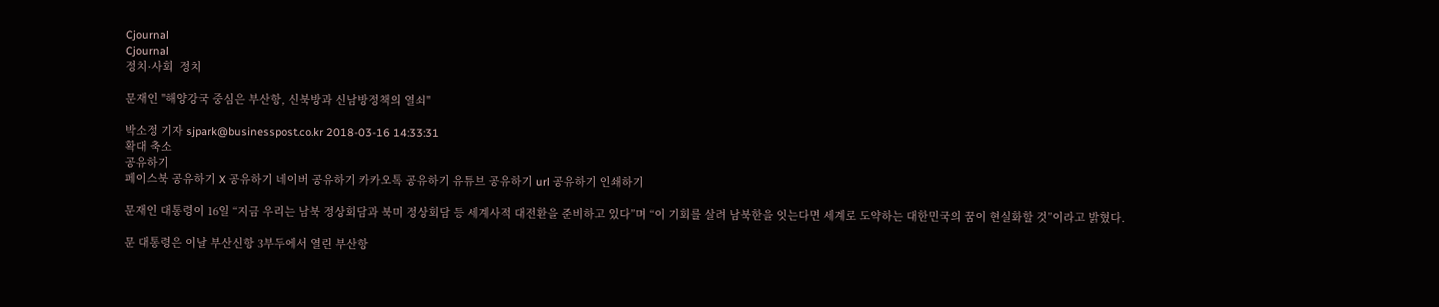Cjournal
Cjournal
정치·사회  정치

문재인 "해양강국 중심은 부산항, 신북방과 신남방정책의 열쇠"

박소정 기자 sjpark@businesspost.co.kr 2018-03-16 14:33:31
확대 축소
공유하기
페이스북 공유하기 X 공유하기 네이버 공유하기 카카오톡 공유하기 유튜브 공유하기 url 공유하기 인쇄하기

문재인 대통령이 16일 “지금 우리는 남북 정상회담과 북미 정상회담 등 세계사적 대전환을 준비하고 있다”며 “이 기회를 살려 남북한을 잇는다면 세계로 도약하는 대한민국의 꿈이 현실화할 것”이라고 밝혔다.

문 대통령은 이날 부산신항 3부두에서 열린 부산항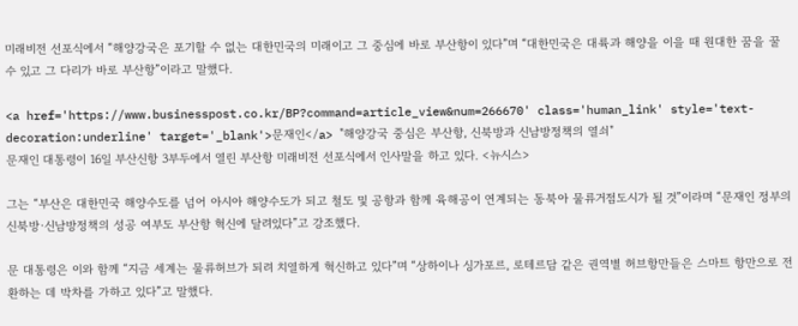미래비전 선포식에서 “해양강국은 포기할 수 없는 대한민국의 미래이고 그 중심에 바로 부산항이 있다”며 “대한민국은 대륙과 해양을 이을 때 원대한 꿈을 꿀 수 있고 그 다리가 바로 부산항”이라고 말했다.

<a href='https://www.businesspost.co.kr/BP?command=article_view&num=266670' class='human_link' style='text-decoration:underline' target='_blank'>문재인</a> "해양강국 중심은 부산항, 신북방과 신남방정책의 열쇠"
문재인 대통령이 16일 부산신항 3부두에서 열린 부산항 미래비전 선포식에서 인사말을 하고 있다. <뉴시스>

그는 “부산은 대한민국 해양수도를 넘어 아시아 해양수도가 되고 철도 및 공항과 함께 육해공이 연계되는 동북아 물류거점도시가 될 것”이라며 “문재인 정부의 신북방·신남방정책의 성공 여부도 부산항 혁신에 달려있다”고 강조했다.

문 대통령은 이와 함께 “지금 세계는 물류허브가 되려 치열하게 혁신하고 있다”며 “상하이나 싱가포르, 로테르담 같은 권역별 허브항만들은 스마트 항만으로 전환하는 데 박차를 가하고 있다”고 말했다.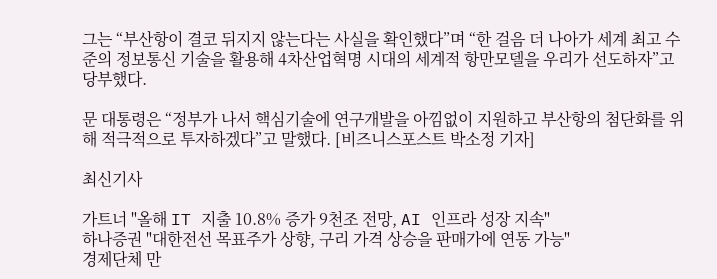그는 “부산항이 결코 뒤지지 않는다는 사실을 확인했다”며 “한 걸음 더 나아가 세계 최고 수준의 정보통신 기술을 활용해 4차산업혁명 시대의 세계적 항만모델을 우리가 선도하자”고 당부했다.

문 대통령은 “정부가 나서 핵심기술에 연구개발을 아낌없이 지원하고 부산항의 첨단화를 위해 적극적으로 투자하겠다”고 말했다. [비즈니스포스트 박소정 기자]

최신기사

가트너 "올해 IT 지출 10.8% 증가 9천조 전망, AI 인프라 성장 지속"
하나증권 "대한전선 목표주가 상향, 구리 가격 상승을 판매가에 연동 가능"
경제단체 만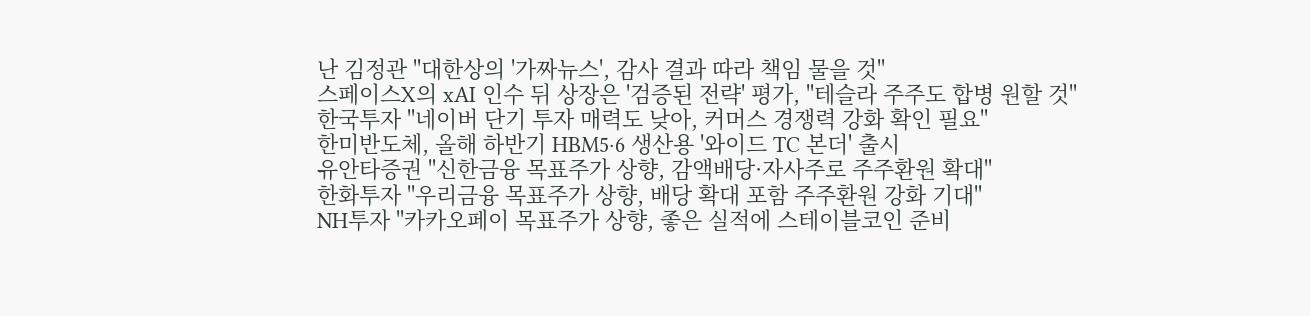난 김정관 "대한상의 '가짜뉴스', 감사 결과 따라 책임 물을 것"
스페이스X의 xAI 인수 뒤 상장은 '검증된 전략' 평가, "테슬라 주주도 합병 원할 것"
한국투자 "네이버 단기 투자 매력도 낮아, 커머스 경쟁력 강화 확인 필요"
한미반도체, 올해 하반기 HBM5·6 생산용 '와이드 TC 본더' 출시
유안타증권 "신한금융 목표주가 상향, 감액배당·자사주로 주주환원 확대"
한화투자 "우리금융 목표주가 상향, 배당 확대 포함 주주환원 강화 기대"
NH투자 "카카오페이 목표주가 상향, 좋은 실적에 스테이블코인 준비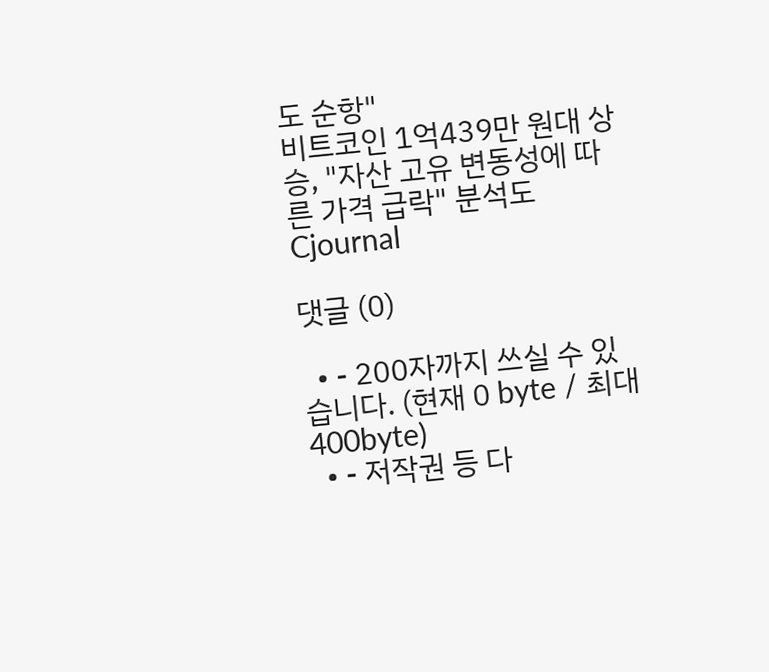도 순항"
비트코인 1억439만 원대 상승, "자산 고유 변동성에 따른 가격 급락" 분석도
Cjournal

댓글 (0)

  • - 200자까지 쓰실 수 있습니다. (현재 0 byte / 최대 400byte)
  • - 저작권 등 다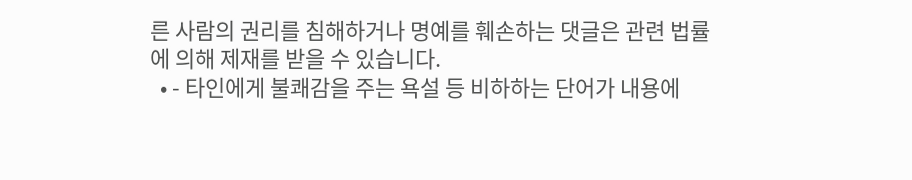른 사람의 권리를 침해하거나 명예를 훼손하는 댓글은 관련 법률에 의해 제재를 받을 수 있습니다.
  • - 타인에게 불쾌감을 주는 욕설 등 비하하는 단어가 내용에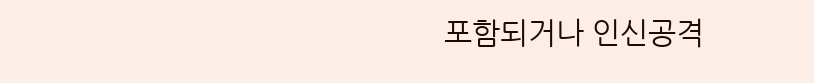포함되거나 인신공격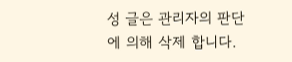성 글은 관리자의 판단에 의해 삭제 합니다.